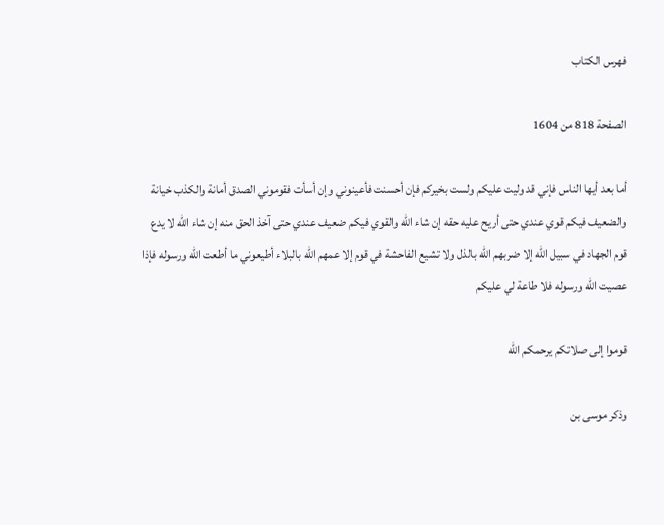فهرس الكتاب

الصفحة 818 من 1604

أما بعد أيها الناس فإني قد وليت عليكم ولست بخيركم فإن أحسنت فأعينوني وإن أسأت فقوموني الصدق أمانة والكذب خيانة والضعيف فيكم قوي عندي حتى أريح عليه حقه إن شاء الله والقوي فيكم ضعيف عندي حتى آخذ الحق منه إن شاء الله لا يدع قوم الجهاد في سبيل الله إلا ضربهم الله بالذل ولا تشيع الفاحشة في قوم إلا عمهم الله بالبلاء أطيعوني ما أطعت الله ورسوله فإذا عصيت الله ورسوله فلا طاعة لي عليكم

قوموا إلى صلاتكم يرحمكم الله

وذكر موسى بن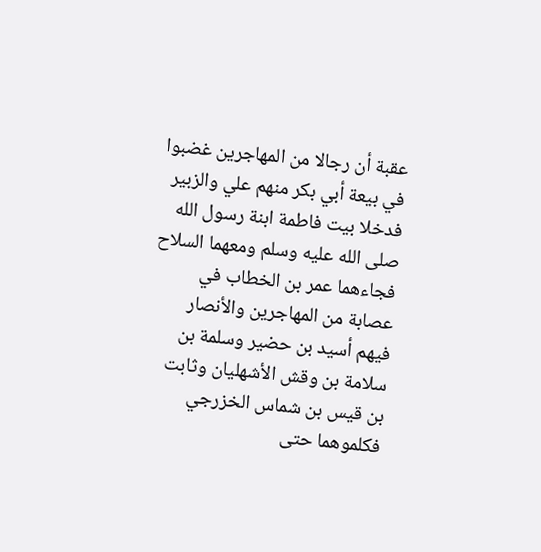عقبة أن رجالا من المهاجرين غضبوا في بيعة أبي بكر منهم علي والزبير فدخلا بيت فاطمة ابنة رسول الله صلى الله عليه وسلم ومعهما السلاح فجاءهما عمر بن الخطاب في عصابة من المهاجرين والأنصار فيهم أسيد بن حضير وسلمة بن سلامة بن وقش الأشهليان وثابت بن قيس بن شماس الخزرجي فكلموهما حتى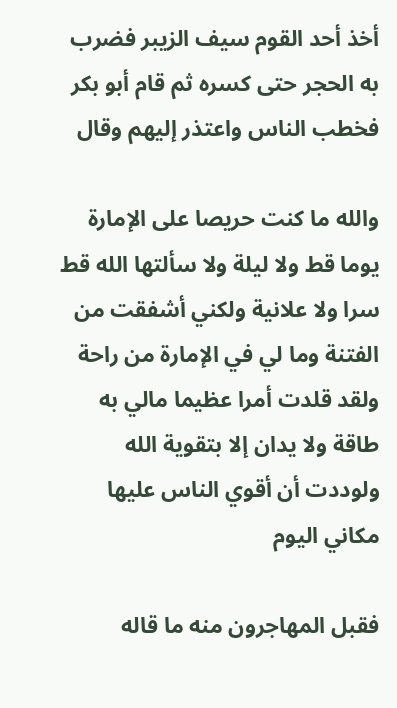أخذ أحد القوم سيف الزيبر فضرب به الحجر حتى كسره ثم قام أبو بكر فخطب الناس واعتذر إليهم وقال

والله ما كنت حريصا على الإمارة يوما قط ولا ليلة ولا سألتها الله قط سرا ولا علانية ولكني أشفقت من الفتنة وما لي في الإمارة من راحة ولقد قلدت أمرا عظيما مالي به طاقة ولا يدان إلا بتقوية الله ولوددت أن أقوي الناس عليها مكاني اليوم

فقبل المهاجرون منه ما قاله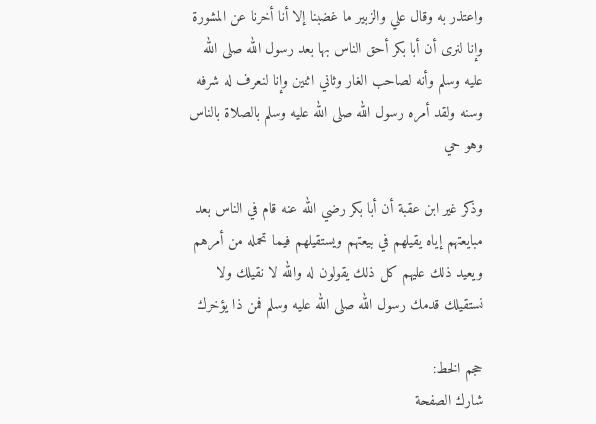واعتذر به وقال علي والزبير ما غضبنا إلا أنا أخرنا عن المشورة وإنا لنرى أن أبا بكر أحق الناس بها بعد رسول الله صلى الله عليه وسلم وأنه لصاحب الغار وثاني اثنين وإنا لنعرف له شرفه وسنه ولقد أمره رسول الله صلى الله عليه وسلم بالصلاة بالناس وهو حي

وذكر غير ابن عقبة أن أبا بكر رضي الله عنه قام في الناس بعد مبايعتهم إياه يقيلهم في بيعتهم ويستقيلهم فيما تحمله من أمرهم ويعيد ذلك عليهم كل ذلك يقولون له والله لا نقيلك ولا نستقيلك قدمك رسول الله صلى الله عليه وسلم فمن ذا يؤخرك

حجم الخط:
شارك الصفحة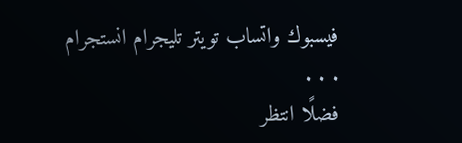فيسبوك واتساب تويتر تليجرام انستجرام
. . .
فضلًا انتظر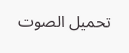تحميل الصوت